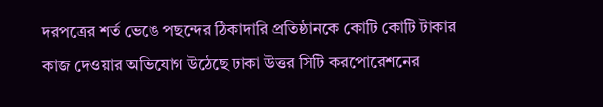দরপত্রের শর্ত ভেঙে পছন্দের ঠিকাদারি প্রতিষ্ঠানকে কোটি কোটি টাকার কাজ দেওয়ার অভিযোগ উঠেছে ঢাকা উত্তর সিটি করপোরেশনের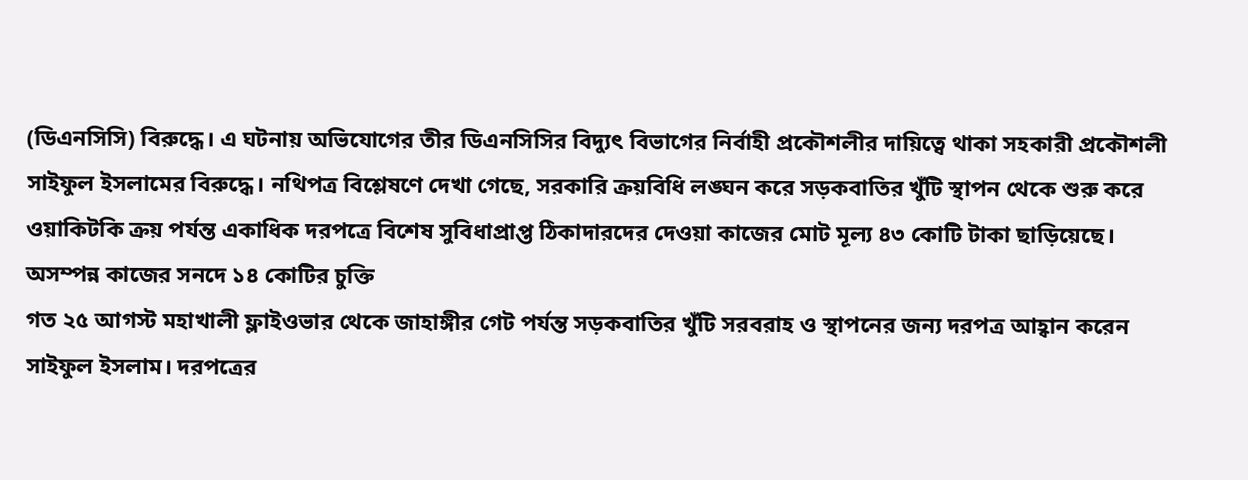(ডিএনসিসি) বিরুদ্ধে। এ ঘটনায় অভিযোগের তীর ডিএনসিসির বিদ্যুৎ বিভাগের নির্বাহী প্রকৌশলীর দায়িত্বে থাকা সহকারী প্রকৌশলী সাইফুল ইসলামের বিরুদ্ধে। নথিপত্র বিশ্লেষণে দেখা গেছে, সরকারি ক্রয়বিধি লঙ্ঘন করে সড়কবাতির খুঁটি স্থাপন থেকে শুরু করে ওয়াকিটকি ক্রয় পর্যন্ত একাধিক দরপত্রে বিশেষ সুবিধাপ্রাপ্ত ঠিকাদারদের দেওয়া কাজের মোট মূল্য ৪৩ কোটি টাকা ছাড়িয়েছে।
অসম্পন্ন কাজের সনদে ১৪ কোটির চুক্তি
গত ২৫ আগস্ট মহাখালী ফ্লাইওভার থেকে জাহাঙ্গীর গেট পর্যন্ত সড়কবাতির খুঁটি সরবরাহ ও স্থাপনের জন্য দরপত্র আহ্বান করেন সাইফুল ইসলাম। দরপত্রের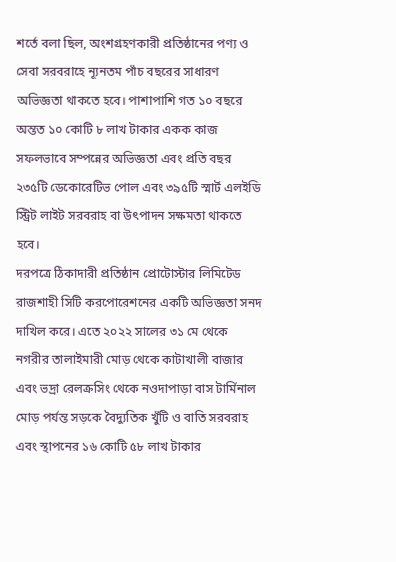শর্তে বলা ছিল, অংশগ্রহণকারী প্রতিষ্ঠানের পণ্য ও সেবা সরবরাহে ন্যূনতম পাঁচ বছরের সাধারণ অভিজ্ঞতা থাকতে হবে। পাশাপাশি গত ১০ বছরে অন্তত ১০ কোটি ৮ লাখ টাকার একক কাজ সফলভাবে সম্পন্নের অভিজ্ঞতা এবং প্রতি বছর ২৩৫টি ডেকোরেটিভ পোল এবং ৩৯৫টি স্মার্ট এলইডি স্ট্রিট লাইট সরবরাহ বা উৎপাদন সক্ষমতা থাকতে হবে।
দরপত্রে ঠিকাদারী প্রতিষ্ঠান প্রোটোস্টার লিমিটেড রাজশাহী সিটি করপোরেশনের একটি অভিজ্ঞতা সনদ দাখিল করে। এতে ২০২২ সালের ৩১ মে থেকে নগরীর তালাইমারী মোড় থেকে কাটাখালী বাজার এবং ভদ্রা রেলক্রসিং থেকে নওদাপাড়া বাস টার্মিনাল মোড় পর্যন্ত সড়কে বৈদ্যুতিক খুঁটি ও বাতি সরবরাহ এবং স্থাপনের ১৬ কোটি ৫৮ লাখ টাকার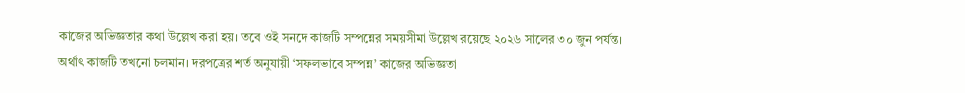কাজের অভিজ্ঞতার কথা উল্লেখ করা হয়। তবে ওই সনদে কাজটি সম্পন্নের সময়সীমা উল্লেখ রয়েছে ২০২৬ সালের ৩০ জুন পর্যন্ত। অর্থাৎ কাজটি তখনো চলমান। দরপত্রের শর্ত অনুযায়ী ‘সফলভাবে সম্পন্ন’ কাজের অভিজ্ঞতা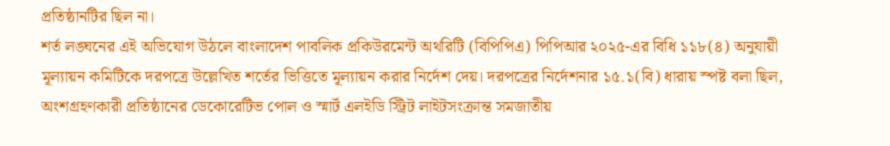প্রতিষ্ঠানটির ছিল না।
শর্ত লঙ্ঘনের এই অভিযোগ উঠলে বাংলাদেশ পাবলিক প্রকিউরমেন্ট অথরিটি (বিপিপিএ) পিপিআর ২০২৫-এর বিধি ১১৮(৪) অনুযায়ী মূল্যায়ন কমিটিকে দরপত্রে উল্লেখিত শর্তের ভিত্তিতে মূল্যায়ন করার নির্দেশ দেয়। দরপত্রের নির্দেশনার ১৫.১(বি) ধারায় স্পষ্ট বলা ছিল, অংশগ্রহণকারী প্রতিষ্ঠানের ডেকোরেটিভ পোল ও স্মার্ট এলইডি স্ট্রিট লাইটসংক্রান্ত সমজাতীয়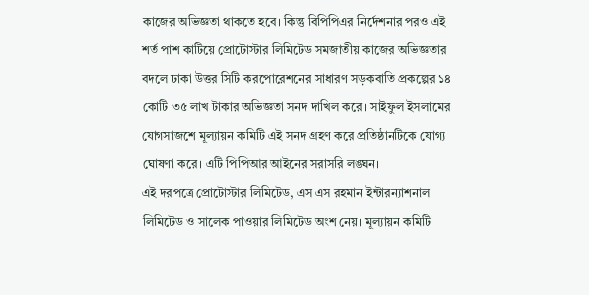কাজের অভিজ্ঞতা থাকতে হবে। কিন্তু বিপিপিএর নির্দেশনার পরও এই শর্ত পাশ কাটিয়ে প্রোটোস্টার লিমিটেড সমজাতীয় কাজের অভিজ্ঞতার বদলে ঢাকা উত্তর সিটি করপোরেশনের সাধারণ সড়কবাতি প্রকল্পের ১৪ কোটি ৩৫ লাখ টাকার অভিজ্ঞতা সনদ দাখিল করে। সাইফুল ইসলামের যোগসাজশে মূল্যায়ন কমিটি এই সনদ গ্রহণ করে প্রতিষ্ঠানটিকে যোগ্য ঘোষণা করে। এটি পিপিআর আইনের সরাসরি লঙ্ঘন।
এই দরপত্রে প্রোটোস্টার লিমিটেড, এস এস রহমান ইন্টারন্যাশনাল লিমিটেড ও সালেক পাওয়ার লিমিটেড অংশ নেয়। মূল্যায়ন কমিটি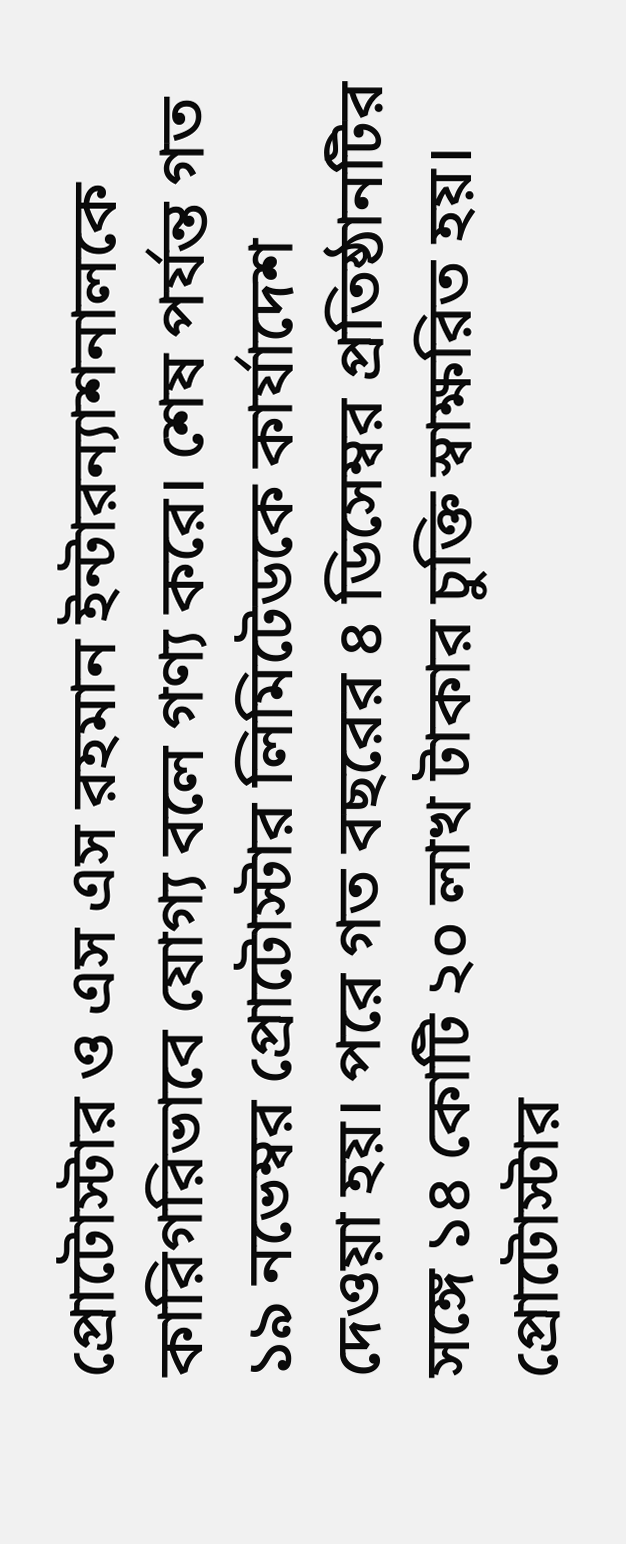প্রোটোস্টার ও এস এস রহমান ইন্টারন্যাশনালকে কারিগরিভাবে যোগ্য বলে গণ্য করে। শেষ পর্যন্ত গত ১৯ নভেম্বর প্রোটোস্টার লিমিটেডকে কার্যাদেশ দেওয়া হয়। পরে গত বছরের ৪ ডিসেম্বর প্রতিষ্ঠানটির সঙ্গে ১৪ কোটি ২০ লাখ টাকার চুক্তি স্বাক্ষরিত হয়। প্রোটোস্টার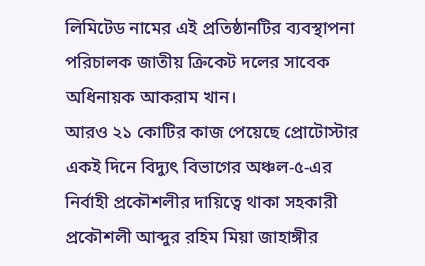লিমিটেড নামের এই প্রতিষ্ঠানটির ব্যবস্থাপনা পরিচালক জাতীয় ক্রিকেট দলের সাবেক অধিনায়ক আকরাম খান।
আরও ২১ কোটির কাজ পেয়েছে প্রোটোস্টার
একই দিনে বিদ্যুৎ বিভাগের অঞ্চল-৫-এর নির্বাহী প্রকৌশলীর দায়িত্বে থাকা সহকারী প্রকৌশলী আব্দুর রহিম মিয়া জাহাঙ্গীর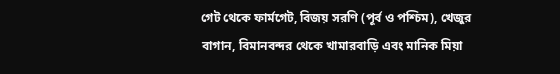গেট থেকে ফার্মগেট, বিজয় সরণি (পূর্ব ও পশ্চিম), খেজুর বাগান, বিমানবন্দর থেকে খামারবাড়ি এবং মানিক মিয়া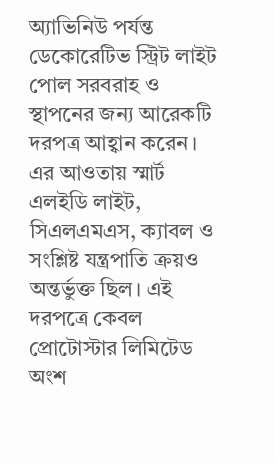অ্যাভিনিউ পর্যন্ত ডেকোরেটিভ স্ট্রিট লাইট পোল সরবরাহ ও স্থাপনের জন্য আরেকটি দরপত্র আহ্বান করেন। এর আওতায় স্মার্ট এলইডি লাইট, সিএলএমএস, ক্যাবল ও সংশ্লিষ্ট যন্ত্রপাতি ক্রয়ও অন্তর্ভুক্ত ছিল। এই দরপত্রে কেবল প্রোটোস্টার লিমিটেড অংশ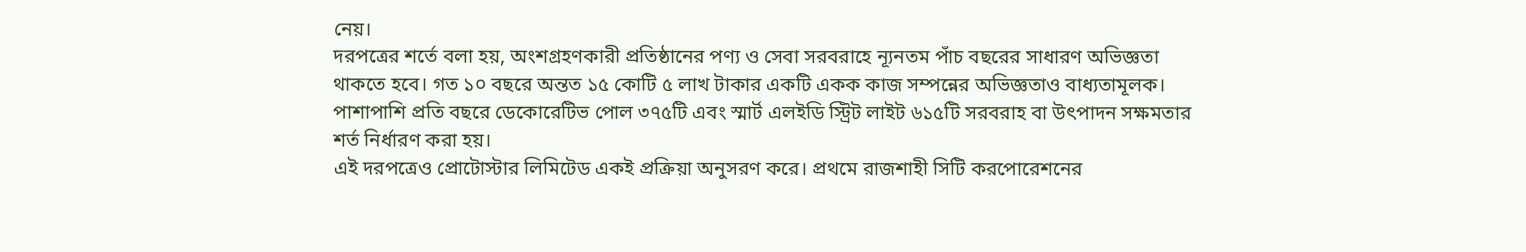নেয়।
দরপত্রের শর্তে বলা হয়, অংশগ্রহণকারী প্রতিষ্ঠানের পণ্য ও সেবা সরবরাহে ন্যূনতম পাঁচ বছরের সাধারণ অভিজ্ঞতা থাকতে হবে। গত ১০ বছরে অন্তত ১৫ কোটি ৫ লাখ টাকার একটি একক কাজ সম্পন্নের অভিজ্ঞতাও বাধ্যতামূলক। পাশাপাশি প্রতি বছরে ডেকোরেটিভ পোল ৩৭৫টি এবং স্মার্ট এলইডি স্ট্রিট লাইট ৬১৫টি সরবরাহ বা উৎপাদন সক্ষমতার শর্ত নির্ধারণ করা হয়।
এই দরপত্রেও প্রোটোস্টার লিমিটেড একই প্রক্রিয়া অনুসরণ করে। প্রথমে রাজশাহী সিটি করপোরেশনের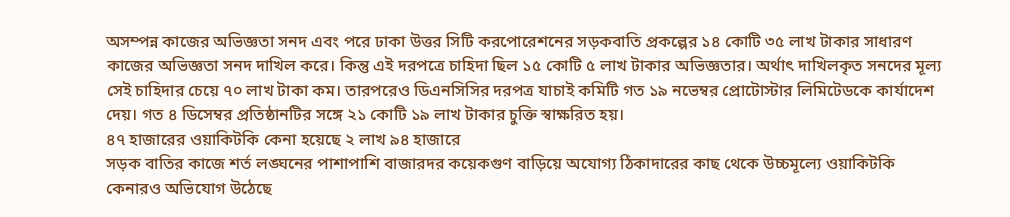অসম্পন্ন কাজের অভিজ্ঞতা সনদ এবং পরে ঢাকা উত্তর সিটি করপোরেশনের সড়কবাতি প্রকল্পের ১৪ কোটি ৩৫ লাখ টাকার সাধারণ কাজের অভিজ্ঞতা সনদ দাখিল করে। কিন্তু এই দরপত্রে চাহিদা ছিল ১৫ কোটি ৫ লাখ টাকার অভিজ্ঞতার। অর্থাৎ দাখিলকৃত সনদের মূল্য সেই চাহিদার চেয়ে ৭০ লাখ টাকা কম। তারপরেও ডিএনসিসির দরপত্র যাচাই কমিটি গত ১৯ নভেম্বর প্রোটোস্টার লিমিটেডকে কার্যাদেশ দেয়। গত ৪ ডিসেম্বর প্রতিষ্ঠানটির সঙ্গে ২১ কোটি ১৯ লাখ টাকার চুক্তি স্বাক্ষরিত হয়।
৪৭ হাজারের ওয়াকিটকি কেনা হয়েছে ২ লাখ ৯৪ হাজারে
সড়ক বাতির কাজে শর্ত লঙ্ঘনের পাশাপাশি বাজারদর কয়েকগুণ বাড়িয়ে অযোগ্য ঠিকাদারের কাছ থেকে উচ্চমূল্যে ওয়াকিটকি কেনারও অভিযোগ উঠেছে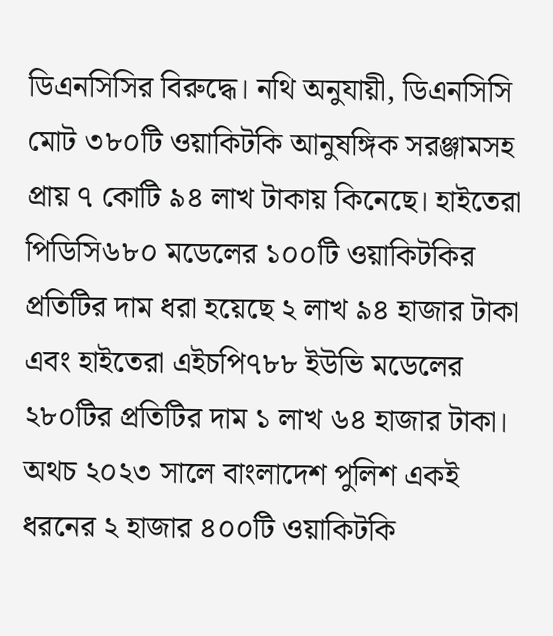ডিএনসিসির বিরুদ্ধে। নথি অনুযায়ী, ডিএনসিসি মোট ৩৮০টি ওয়াকিটকি আনুষঙ্গিক সরঞ্জামসহ প্রায় ৭ কোটি ৯৪ লাখ টাকায় কিনেছে। হাইতেরা পিডিসি৬৮০ মডেলের ১০০টি ওয়াকিটকির প্রতিটির দাম ধরা হয়েছে ২ লাখ ৯৪ হাজার টাকা এবং হাইতেরা এইচপি৭৮৮ ইউভি মডেলের ২৮০টির প্রতিটির দাম ১ লাখ ৬৪ হাজার টাকা। অথচ ২০২৩ সালে বাংলাদেশ পুলিশ একই ধরনের ২ হাজার ৪০০টি ওয়াকিটকি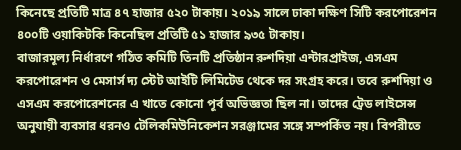কিনেছে প্রতিটি মাত্র ৪৭ হাজার ৫২০ টাকায়। ২০১৯ সালে ঢাকা দক্ষিণ সিটি করপোরেশন ৪০০টি ওয়াকিটকি কিনেছিল প্রতিটি ৫১ হাজার ৯৩৫ টাকায়।
বাজারমূল্য নির্ধারণে গঠিত কমিটি তিনটি প্রতিষ্ঠান রুশদিয়া এন্টারপ্রাইজ, এসএম করপোরেশন ও মেসার্স দ্য স্টেট আইটি লিমিটেড থেকে দর সংগ্রহ করে। তবে রুশদিয়া ও এসএম করপোরেশনের এ খাতে কোনো পূর্ব অভিজ্ঞতা ছিল না। তাদের ট্রেড লাইসেন্স অনুযায়ী ব্যবসার ধরনও টেলিকমিউনিকেশন সরঞ্জামের সঙ্গে সম্পর্কিত নয়। বিপরীতে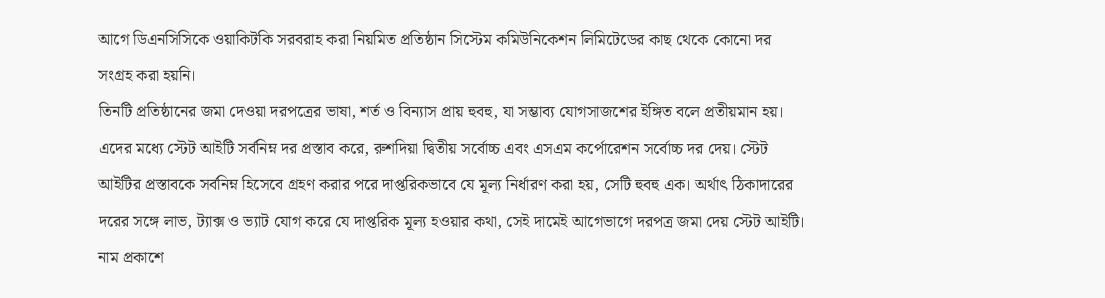আগে ডিএনসিসিকে ওয়াকিটকি সরবরাহ করা নিয়মিত প্রতিষ্ঠান সিস্টেম কমিউনিকেশন লিমিটেডের কাছ থেকে কোনো দর সংগ্রহ করা হয়নি।
তিনটি প্রতিষ্ঠানের জমা দেওয়া দরপত্রের ভাষা, শর্ত ও বিন্যাস প্রায় হুবহু, যা সম্ভাব্য যোগসাজশের ইঙ্গিত বলে প্রতীয়মান হয়। এদের মধ্যে স্টেট আইটি সর্বনিম্ন দর প্রস্তাব করে, রুশদিয়া দ্বিতীয় সর্বোচ্চ এবং এসএম কর্পোরেশন সর্বোচ্চ দর দেয়। স্টেট আইটির প্রস্তাবকে সর্বনিম্ন হিসেবে গ্রহণ করার পরে দাপ্তরিকভাবে যে মূল্য নির্ধারণ করা হয়, সেটি হুবহু এক। অর্থাৎ ঠিকাদারের দরের সঙ্গে লাভ, ট্যাক্স ও ভ্যাট যোগ করে যে দাপ্তরিক মূল্য হওয়ার কথা, সেই দামেই আগেভাগে দরপত্র জমা দেয় স্টেট আইটি।
নাম প্রকাশে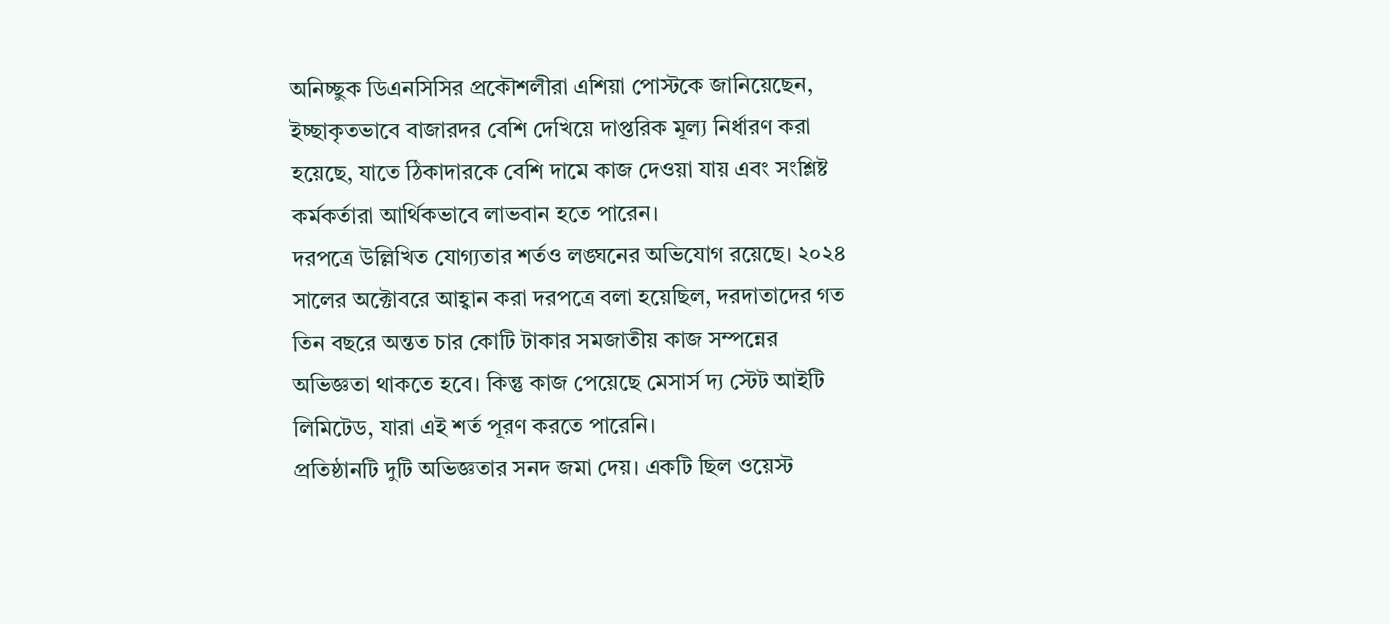অনিচ্ছুক ডিএনসিসির প্রকৌশলীরা এশিয়া পোস্টকে জানিয়েছেন, ইচ্ছাকৃতভাবে বাজারদর বেশি দেখিয়ে দাপ্তরিক মূল্য নির্ধারণ করা হয়েছে, যাতে ঠিকাদারকে বেশি দামে কাজ দেওয়া যায় এবং সংশ্লিষ্ট কর্মকর্তারা আর্থিকভাবে লাভবান হতে পারেন।
দরপত্রে উল্লিখিত যোগ্যতার শর্তও লঙ্ঘনের অভিযোগ রয়েছে। ২০২৪ সালের অক্টোবরে আহ্বান করা দরপত্রে বলা হয়েছিল, দরদাতাদের গত তিন বছরে অন্তত চার কোটি টাকার সমজাতীয় কাজ সম্পন্নের অভিজ্ঞতা থাকতে হবে। কিন্তু কাজ পেয়েছে মেসার্স দ্য স্টেট আইটি লিমিটেড, যারা এই শর্ত পূরণ করতে পারেনি।
প্রতিষ্ঠানটি দুটি অভিজ্ঞতার সনদ জমা দেয়। একটি ছিল ওয়েস্ট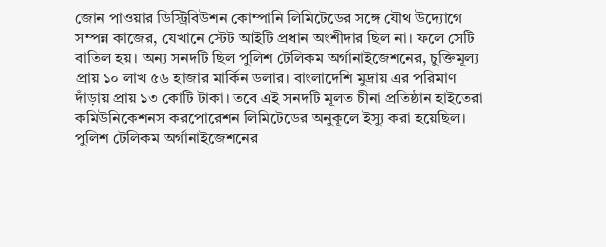জোন পাওয়ার ডিস্ট্রিবিউশন কোম্পানি লিমিটেডের সঙ্গে যৌথ উদ্যোগে সম্পন্ন কাজের, যেখানে স্টেট আইটি প্রধান অংশীদার ছিল না। ফলে সেটি বাতিল হয়। অন্য সনদটি ছিল পুলিশ টেলিকম অর্গানাইজেশনের, চুক্তিমূল্য প্রায় ১০ লাখ ৫৬ হাজার মার্কিন ডলার। বাংলাদেশি মুদ্রায় এর পরিমাণ দাঁড়ায় প্রায় ১৩ কোটি টাকা। তবে এই সনদটি মূলত চীনা প্রতিষ্ঠান হাইতেরা কমিউনিকেশনস করপোরেশন লিমিটেডের অনুকূলে ইস্যু করা হয়েছিল।
পুলিশ টেলিকম অর্গানাইজেশনের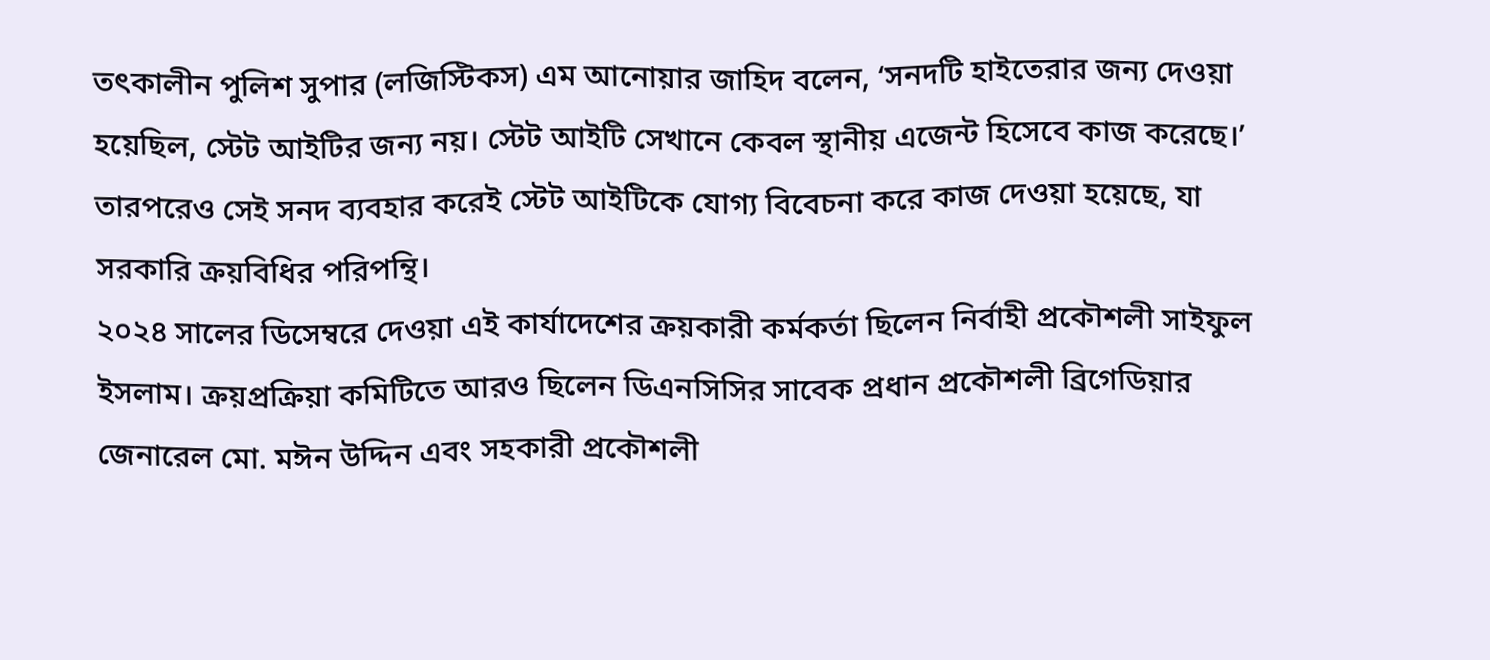তৎকালীন পুলিশ সুপার (লজিস্টিকস) এম আনোয়ার জাহিদ বলেন, ‘সনদটি হাইতেরার জন্য দেওয়া হয়েছিল, স্টেট আইটির জন্য নয়। স্টেট আইটি সেখানে কেবল স্থানীয় এজেন্ট হিসেবে কাজ করেছে।’ তারপরেও সেই সনদ ব্যবহার করেই স্টেট আইটিকে যোগ্য বিবেচনা করে কাজ দেওয়া হয়েছে, যা সরকারি ক্রয়বিধির পরিপন্থি।
২০২৪ সালের ডিসেম্বরে দেওয়া এই কার্যাদেশের ক্রয়কারী কর্মকর্তা ছিলেন নির্বাহী প্রকৌশলী সাইফুল ইসলাম। ক্রয়প্রক্রিয়া কমিটিতে আরও ছিলেন ডিএনসিসির সাবেক প্রধান প্রকৌশলী ব্রিগেডিয়ার জেনারেল মো. মঈন উদ্দিন এবং সহকারী প্রকৌশলী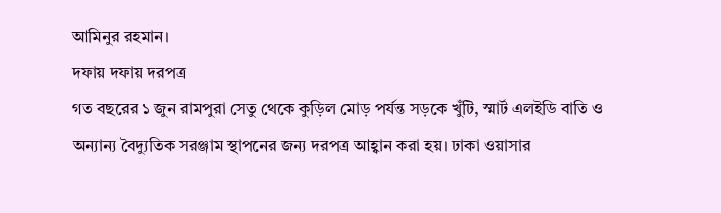আমিনুর রহমান।
দফায় দফায় দরপত্র
গত বছরের ১ জুন রামপুরা সেতু থেকে কুড়িল মোড় পর্যন্ত সড়কে খুঁটি, স্মার্ট এলইডি বাতি ও অন্যান্য বৈদ্যুতিক সরঞ্জাম স্থাপনের জন্য দরপত্র আহ্বান করা হয়। ঢাকা ওয়াসার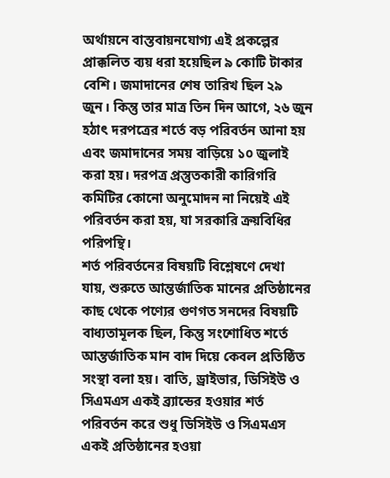অর্থায়নে বাস্তবায়নযোগ্য এই প্রকল্পের প্রাক্কলিত ব্যয় ধরা হয়েছিল ৯ কোটি টাকার বেশি। জমাদানের শেষ তারিখ ছিল ২৯ জুন। কিন্তু তার মাত্র তিন দিন আগে, ২৬ জুন হঠাৎ দরপত্রের শর্তে বড় পরিবর্তন আনা হয় এবং জমাদানের সময় বাড়িয়ে ১০ জুলাই করা হয়। দরপত্র প্রস্তুতকারী কারিগরি কমিটির কোনো অনুমোদন না নিয়েই এই পরিবর্তন করা হয়, যা সরকারি ক্রয়বিধির পরিপন্থি।
শর্ত পরিবর্তনের বিষয়টি বিশ্লেষণে দেখা যায়, শুরুতে আন্তর্জাতিক মানের প্রতিষ্ঠানের কাছ থেকে পণ্যের গুণগত সনদের বিষয়টি বাধ্যতামূলক ছিল, কিন্তু সংশোধিত শর্তে আন্তর্জাতিক মান বাদ দিয়ে কেবল প্রতিষ্ঠিত সংস্থা বলা হয়। বাতি, ড্রাইভার, ডিসিইউ ও সিএমএস একই ব্র্যান্ডের হওয়ার শর্ত পরিবর্তন করে শুধু ডিসিইউ ও সিএমএস একই প্রতিষ্ঠানের হওয়া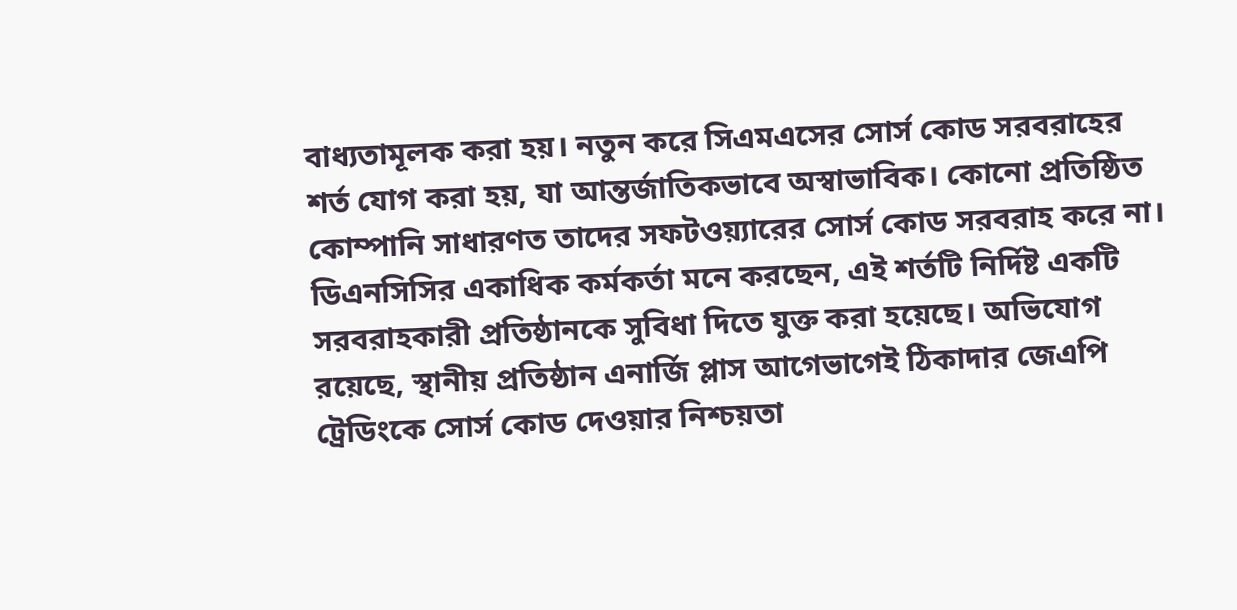বাধ্যতামূলক করা হয়। নতুন করে সিএমএসের সোর্স কোড সরবরাহের শর্ত যোগ করা হয়, যা আন্তর্জাতিকভাবে অস্বাভাবিক। কোনো প্রতিষ্ঠিত কোম্পানি সাধারণত তাদের সফটওয়্যারের সোর্স কোড সরবরাহ করে না।
ডিএনসিসির একাধিক কর্মকর্তা মনে করছেন, এই শর্তটি নির্দিষ্ট একটি সরবরাহকারী প্রতিষ্ঠানকে সুবিধা দিতে যুক্ত করা হয়েছে। অভিযোগ রয়েছে, স্থানীয় প্রতিষ্ঠান এনার্জি প্লাস আগেভাগেই ঠিকাদার জেএপি ট্রেডিংকে সোর্স কোড দেওয়ার নিশ্চয়তা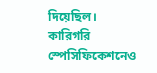দিয়েছিল।
কারিগরি স্পেসিফিকেশনেও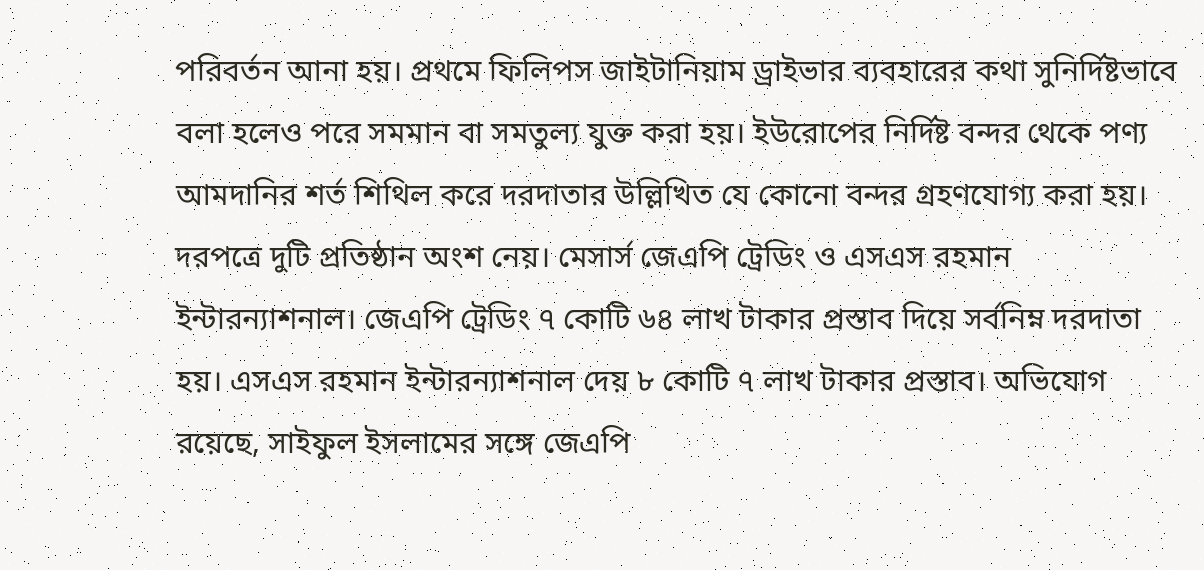পরিবর্তন আনা হয়। প্রথমে ফিলিপস জাইটানিয়াম ড্রাইভার ব্যবহারের কথা সুনির্দিষ্টভাবে বলা হলেও পরে সমমান বা সমতুল্য যুক্ত করা হয়। ইউরোপের নির্দিষ্ট বন্দর থেকে পণ্য আমদানির শর্ত শিথিল করে দরদাতার উল্লিখিত যে কোনো বন্দর গ্রহণযোগ্য করা হয়।
দরপত্রে দুটি প্রতিষ্ঠান অংশ নেয়। মেসার্স জেএপি ট্রেডিং ও এসএস রহমান ইন্টারন্যাশনাল। জেএপি ট্রেডিং ৭ কোটি ৬৪ লাখ টাকার প্রস্তাব দিয়ে সর্বনিম্ন দরদাতা হয়। এসএস রহমান ইন্টারন্যাশনাল দেয় ৮ কোটি ৭ লাখ টাকার প্রস্তাব। অভিযোগ রয়েছে, সাইফুল ইসলামের সঙ্গে জেএপি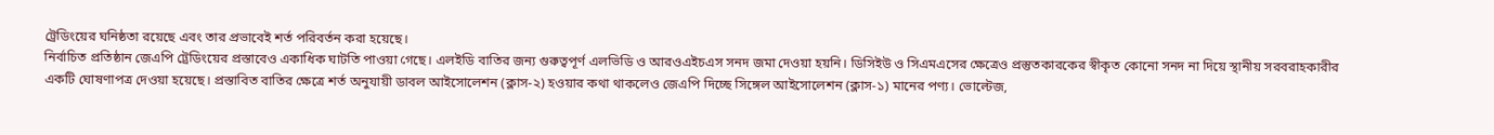ট্রেডিংয়ের ঘনিষ্ঠতা রয়েছে এবং তার প্রভাবেই শর্ত পরিবর্তন করা হয়েছে।
নির্বাচিত প্রতিষ্ঠান জেএপি ট্রেডিংয়ের প্রস্তাবেও একাধিক ঘাটতি পাওয়া গেছে। এলইডি বাতির জন্য গুরুত্বপূর্ণ এলভিডি ও আরওএইচএস সনদ জমা দেওয়া হয়নি। ডিসিইউ ও সিএমএসের ক্ষেত্রেও প্রস্তুতকারকের স্বীকৃত কোনো সনদ না দিয়ে স্থানীয় সরবরাহকারীর একটি ঘোষণাপত্র দেওয়া হয়েছে। প্রস্তাবিত বাতির ক্ষেত্রে শর্ত অনুযায়ী ডাবল আইসোলেশন (ক্লাস-২) হওয়ার কথা থাকলেও জেএপি দিচ্ছে সিঙ্গেল আইসোলেশন (ক্লাস-১) মানের পণ্য। ভোল্টেজ,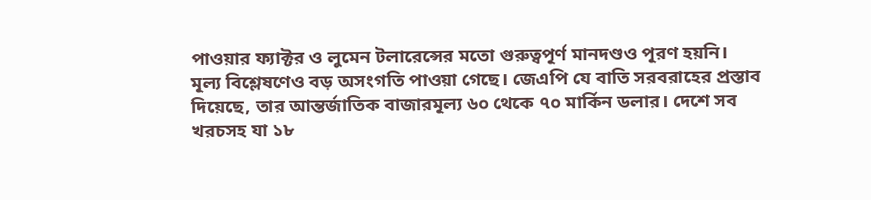পাওয়ার ফ্যাক্টর ও লুমেন টলারেন্সের মতো গুরুত্বপূর্ণ মানদণ্ডও পূরণ হয়নি।
মূল্য বিশ্লেষণেও বড় অসংগতি পাওয়া গেছে। জেএপি যে বাতি সরবরাহের প্রস্তাব দিয়েছে, তার আন্তর্জাতিক বাজারমূল্য ৬০ থেকে ৭০ মার্কিন ডলার। দেশে সব খরচসহ যা ১৮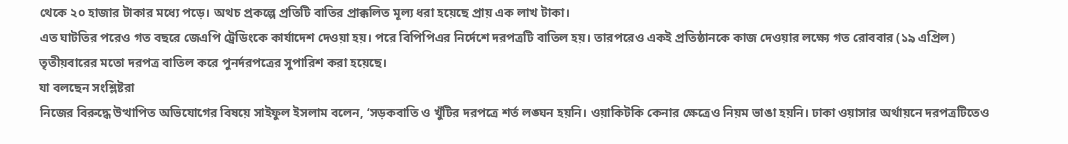থেকে ২০ হাজার টাকার মধ্যে পড়ে। অথচ প্রকল্পে প্রতিটি বাতির প্রাক্কলিত মূল্য ধরা হয়েছে প্রায় এক লাখ টাকা।
এত ঘাটতির পরেও গত বছরে জেএপি ট্রেডিংকে কার্যাদেশ দেওয়া হয়। পরে বিপিপিএর নির্দেশে দরপত্রটি বাতিল হয়। তারপরেও একই প্রতিষ্ঠানকে কাজ দেওয়ার লক্ষ্যে গত রোববার (১৯ এপ্রিল) তৃতীয়বারের মতো দরপত্র বাতিল করে পুনর্দরপত্রের সুপারিশ করা হয়েছে।
যা বলছেন সংশ্লিষ্টরা
নিজের বিরুদ্ধে উত্থাপিত অভিযোগের বিষয়ে সাইফুল ইসলাম বলেন, ‘সড়কবাতি ও খুঁটির দরপত্রে শর্ত লঙ্ঘন হয়নি। ওয়াকিটকি কেনার ক্ষেত্রেও নিয়ম ভাঙা হয়নি। ঢাকা ওয়াসার অর্থায়নে দরপত্রটিতেও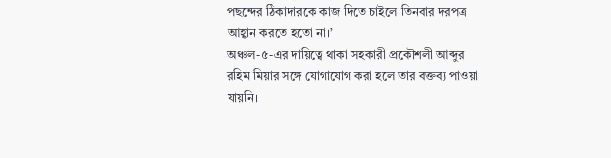পছন্দের ঠিকাদারকে কাজ দিতে চাইলে তিনবার দরপত্র আহ্বান করতে হতো না।’
অঞ্চল-৫-এর দায়িত্বে থাকা সহকারী প্রকৌশলী আব্দুর রহিম মিয়ার সঙ্গে যোগাযোগ করা হলে তার বক্তব্য পাওয়া যায়নি।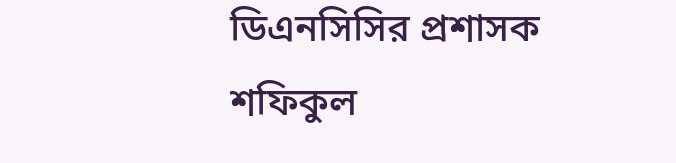ডিএনসিসির প্রশাসক শফিকুল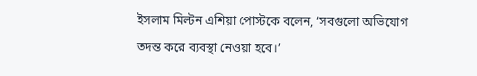ইসলাম মিল্টন এশিয়া পোস্টকে বলেন, ‘সবগুলো অভিযোগ তদন্ত করে ব্যবস্থা নেওয়া হবে।’